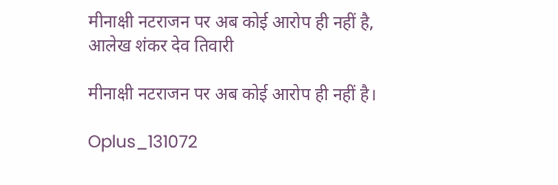मीनाक्षी नटराजन पर अब कोई आरोप ही नहीं है, आलेख शंकर देव तिवारी

मीनाक्षी नटराजन पर अब कोई आरोप ही नहीं है।

Oplus_131072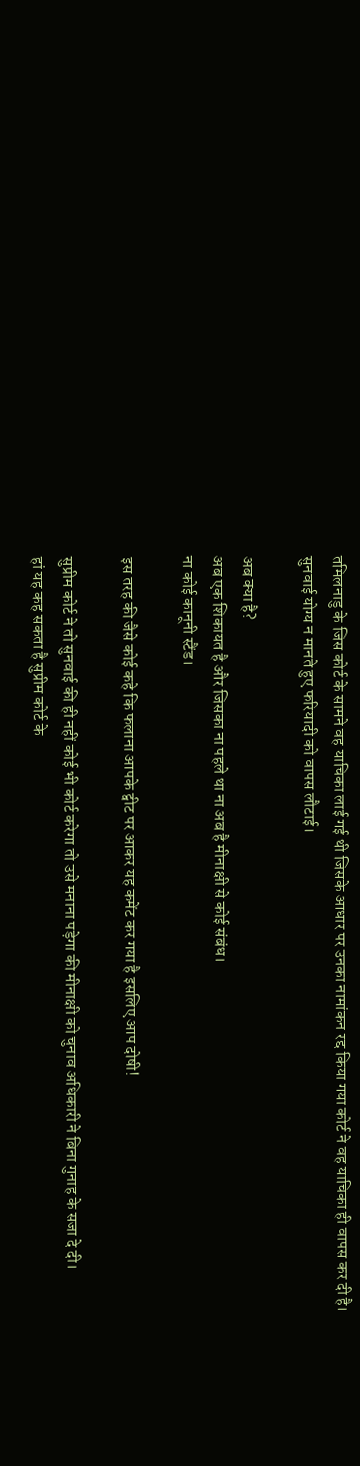तमिलनाडु के जिस कोर्ट के सामने वह याचिका लाई गई थी जिसके आधार पर उनका नामांकन रद्द किया गया कोर्ट ने वह याचिका ही वापस कर दी है।
सुनवाई योग्य न मानते हुए फरियादी को वापस लौटाई।

अब क्या है?
अब एक शिकायत है और जिसका ना पहले था ना अब है मीनाक्षी से कोई संबंध।
ना कोई कानूनी स्टैंड।

इस तरह की जैसे कोई कहे कि फलाना आपके ट्वीट पर आकर यह कमेंट कर गया है इसलिए आप दोषी!

सुप्रीम कोर्ट ने तो सुनवाई की ही नहीं कोई भी कोर्ट करेगा तो उसे मनाना पड़ेगा की मीनाक्षी को चुनाव अधिकारी ने बिना गुनाह के सजा दे दी।
हां यह कह सकता है सुप्रीम कोर्ट के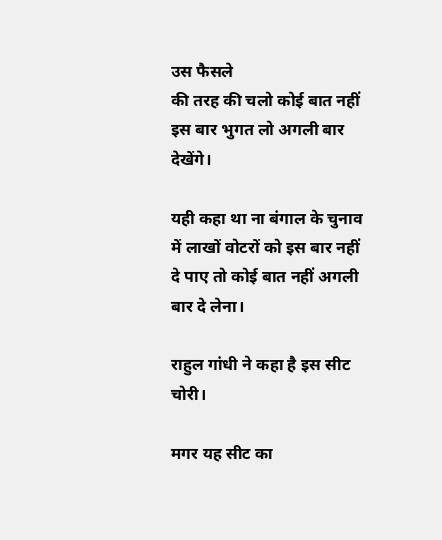उस फैसले
की तरह की चलो कोई बात नहीं इस बार भुगत लो अगली बार देखेंगे।

यही कहा था ना बंगाल के चुनाव में लाखों वोटरों को इस बार नहीं दे पाए तो कोई बात नहीं अगली बार दे लेना।

राहुल गांधी ने कहा है इस सीट चोरी।

मगर यह सीट का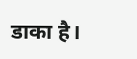डाका है।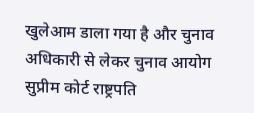खुलेआम डाला गया है और चुनाव अधिकारी से लेकर चुनाव आयोग सुप्रीम कोर्ट राष्ट्रपति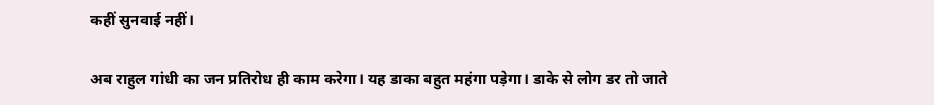कहीं सुनवाई नहीं।

अब राहुल गांधी का जन प्रतिरोध ही काम करेगा। यह डाका बहुत महंगा पड़ेगा। डाके से लोग डर तो जाते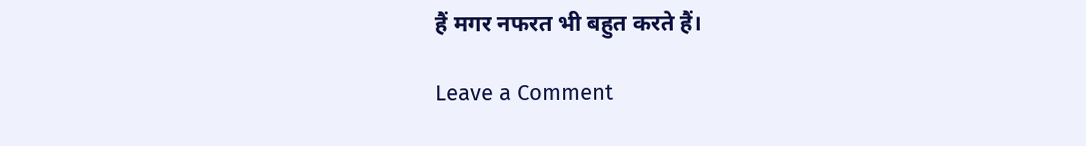हैं मगर नफरत भी बहुत करते हैं।

Leave a Comment